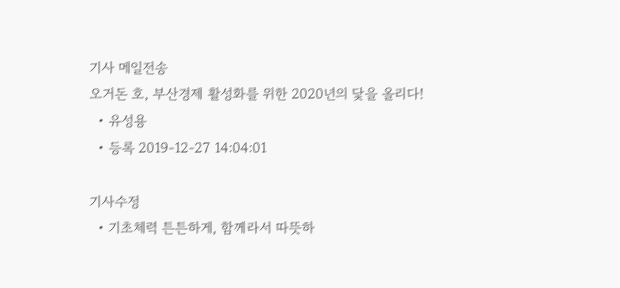기사 메일전송
오거돈 호, 부산경제 활성화를 위한 2020년의 닻을 올리다!
  • 유성용
  • 등록 2019-12-27 14:04:01

기사수정
  • 기초체력 튼튼하게, 함께라서 따뜻하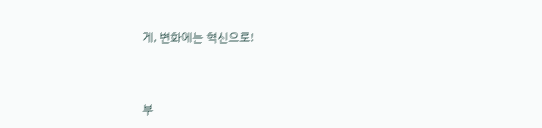게, 변화에는 혁신으로!



부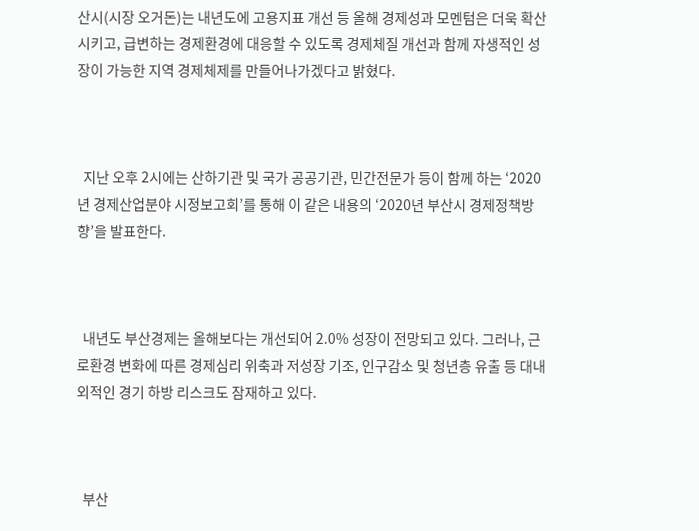산시(시장 오거돈)는 내년도에 고용지표 개선 등 올해 경제성과 모멘텀은 더욱 확산시키고, 급변하는 경제환경에 대응할 수 있도록 경제체질 개선과 함께 자생적인 성장이 가능한 지역 경제체제를 만들어나가겠다고 밝혔다.



  지난 오후 2시에는 산하기관 및 국가 공공기관, 민간전문가 등이 함께 하는 ‘2020년 경제산업분야 시정보고회’를 통해 이 같은 내용의 ‘2020년 부산시 경제정책방향’을 발표한다.



  내년도 부산경제는 올해보다는 개선되어 2.0% 성장이 전망되고 있다. 그러나, 근로환경 변화에 따른 경제심리 위축과 저성장 기조, 인구감소 및 청년층 유출 등 대내외적인 경기 하방 리스크도 잠재하고 있다.



  부산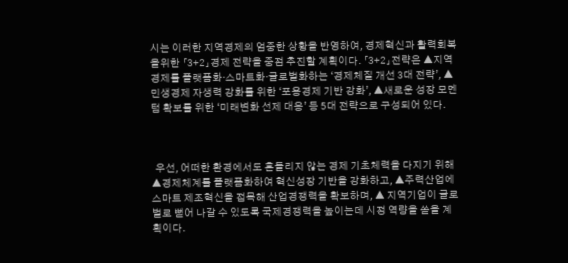시는 이러한 지역경제의 엄중한 상황을 반영하여, 경제혁신과 활력회복을위한 「3+2」경제 전략을 중점 추진할 계획이다. 「3+2」전략은 ▲지역경제를 플랫폼화·스마트화·글로벌화하는 ‘경제체질 개선 3대 전략’, ▲민생경제 자생력 강화를 위한 ‘포용경제 기반 강화’, ▲새로운 성장 모멘텀 확보를 위한 ‘미래변화 선제 대응’ 등 5대 전략으로 구성되어 있다.



  우선, 어떠한 환경에서도 흔들리지 않는 경제 기초체력을 다지기 위해 ▲경제체계를 플랫폼화하여 혁신성장 기반을 강화하고, ▲주력산업에 스마트 제조혁신을 접목해 산업경쟁력을 확보하며, ▲ 지역기업이 글로벌로 뻗어 나갈 수 있도록 국제경쟁력을 높이는데 시정 역량을 쏟을 계획이다.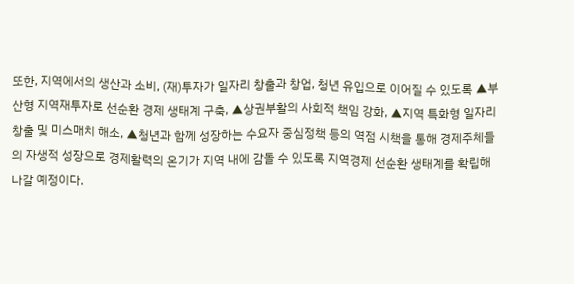또한, 지역에서의 생산과 소비, (재)투자가 일자리 창출과 창업, 청년 유입으로 이어질 수 있도록 ▲부산형 지역재투자로 선순환 경제 생태계 구축, ▲상권부활의 사회적 책임 강화, ▲지역 특화형 일자리 창출 및 미스매치 해소, ▲청년과 함께 성장하는 수요자 중심정책 등의 역점 시책을 통해 경제주체들의 자생적 성장으로 경제활력의 온기가 지역 내에 감돌 수 있도록 지역경제 선순환 생태계를 확립해 나갈 예정이다.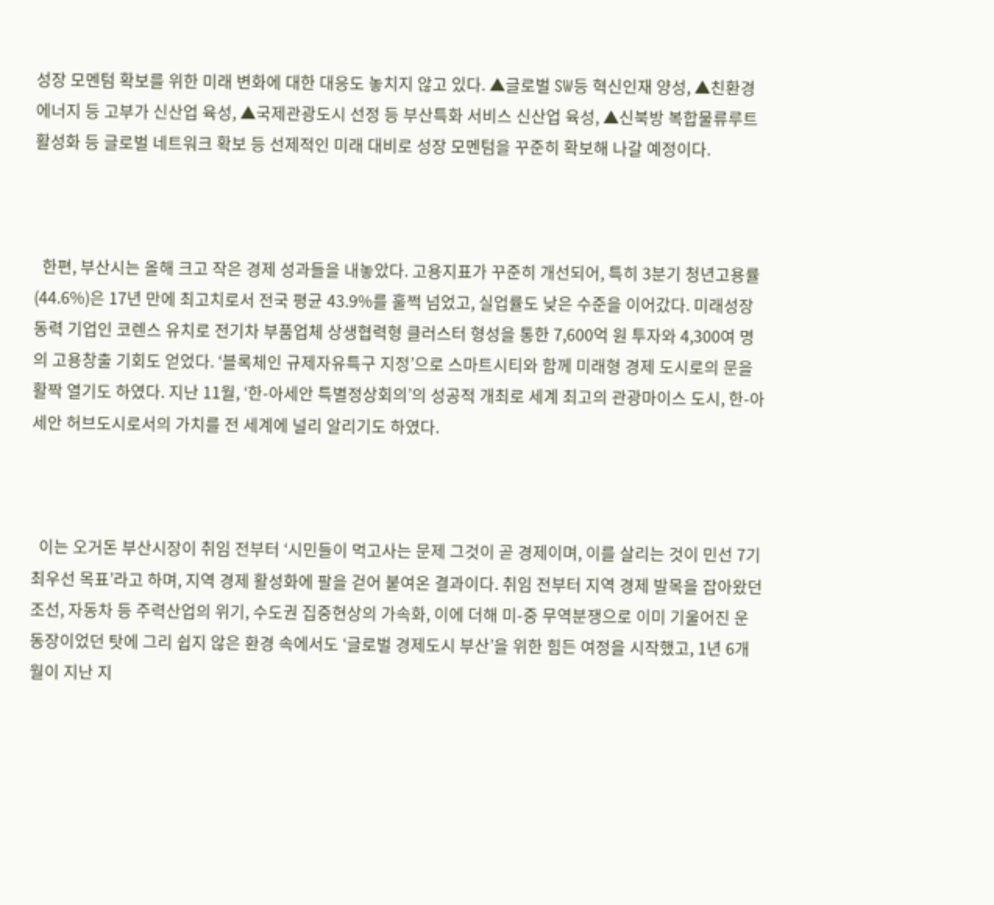성장 모멘텀 확보를 위한 미래 변화에 대한 대응도 놓치지 않고 있다. ▲글로벌 SW등 혁신인재 양성, ▲친환경 에너지 등 고부가 신산업 육성, ▲국제관광도시 선정 등 부산특화 서비스 신산업 육성, ▲신북방 복합물류루트 활성화 등 글로벌 네트워크 확보 등 선제적인 미래 대비로 성장 모멘텀을 꾸준히 확보해 나갈 예정이다.



  한편, 부산시는 올해 크고 작은 경제 성과들을 내놓았다. 고용지표가 꾸준히 개선되어, 특히 3분기 청년고용률(44.6%)은 17년 만에 최고치로서 전국 평균 43.9%를 훌쩍 넘었고, 실업률도 낮은 수준을 이어갔다. 미래성장동력 기업인 코렌스 유치로 전기차 부품업체 상생협력형 클러스터 형성을 통한 7,600억 원 투자와 4,300여 명의 고용창출 기회도 얻었다. ‘블록체인 규제자유특구 지정’으로 스마트시티와 함께 미래형 경제 도시로의 문을 활짝 열기도 하였다. 지난 11월, ‘한-아세안 특별정상회의’의 성공적 개최로 세계 최고의 관광마이스 도시, 한-아세안 허브도시로서의 가치를 전 세계에 널리 알리기도 하였다.



  이는 오거돈 부산시장이 취임 전부터 ‘시민들이 먹고사는 문제 그것이 곧 경제이며, 이를 살리는 것이 민선 7기 최우선 목표’라고 하며, 지역 경제 활성화에 팔을 걷어 붙여온 결과이다. 취임 전부터 지역 경제 발목을 잡아왔던 조선, 자동차 등 주력산업의 위기, 수도권 집중현상의 가속화, 이에 더해 미-중 무역분쟁으로 이미 기울어진 운동장이었던 탓에 그리 쉽지 않은 환경 속에서도 ‘글로벌 경제도시 부산’을 위한 힘든 여정을 시작했고, 1년 6개월이 지난 지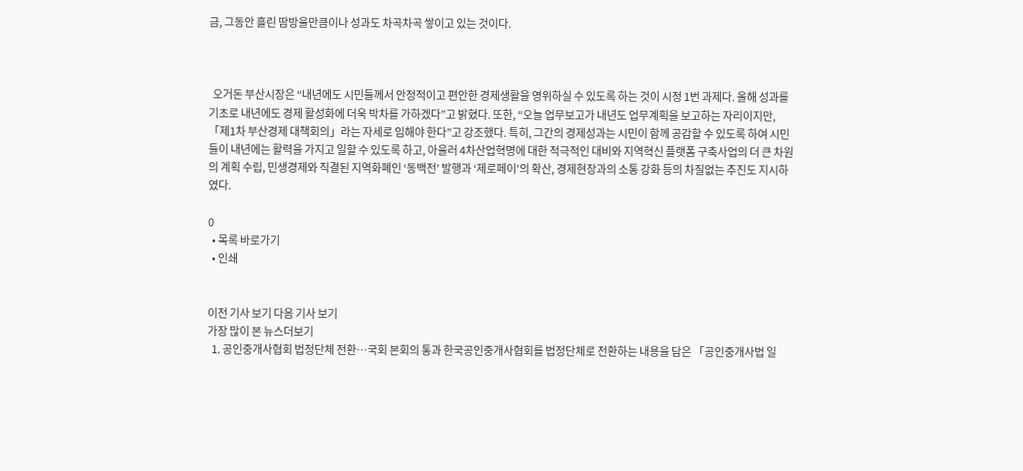금, 그동안 흘린 땀방울만큼이나 성과도 차곡차곡 쌓이고 있는 것이다.



  오거돈 부산시장은 “내년에도 시민들께서 안정적이고 편안한 경제생활을 영위하실 수 있도록 하는 것이 시정 1번 과제다. 올해 성과를 기초로 내년에도 경제 활성화에 더욱 박차를 가하겠다”고 밝혔다. 또한, “오늘 업무보고가 내년도 업무계획을 보고하는 자리이지만, 「제1차 부산경제 대책회의」라는 자세로 임해야 한다”고 강조했다. 특히, 그간의 경제성과는 시민이 함께 공감할 수 있도록 하여 시민들이 내년에는 활력을 가지고 일할 수 있도록 하고, 아울러 4차산업혁명에 대한 적극적인 대비와 지역혁신 플랫폼 구축사업의 더 큰 차원의 계획 수립, 민생경제와 직결된 지역화폐인 ‘동백전’ 발행과 ‘제로페이’의 확산, 경제현장과의 소통 강화 등의 차질없는 추진도 지시하였다.

0
  • 목록 바로가기
  • 인쇄


이전 기사 보기 다음 기사 보기
가장 많이 본 뉴스더보기
  1. 공인중개사협회 법정단체 전환…국회 본회의 통과 한국공인중개사협회를 법정단체로 전환하는 내용을 담은 「공인중개사법 일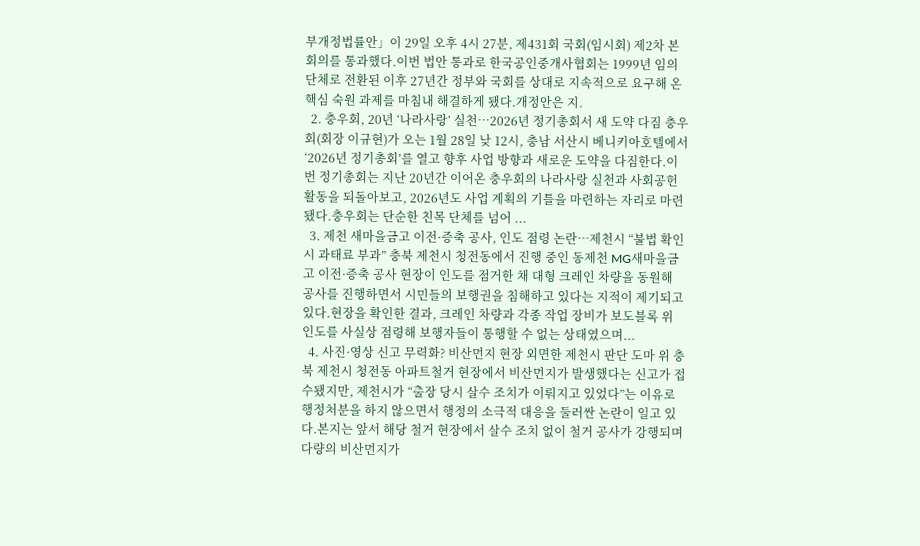부개정법률안」이 29일 오후 4시 27분, 제431회 국회(임시회) 제2차 본회의를 통과했다.이번 법안 통과로 한국공인중개사협회는 1999년 임의단체로 전환된 이후 27년간 정부와 국회를 상대로 지속적으로 요구해 온 핵심 숙원 과제를 마침내 해결하게 됐다.개정안은 지.
  2. 충우회, 20년 ‘나라사랑’ 실천…2026년 정기총회서 새 도약 다짐 충우회(회장 이규현)가 오는 1월 28일 낮 12시, 충남 서산시 베니키아호텔에서 ‘2026년 정기총회’를 열고 향후 사업 방향과 새로운 도약을 다짐한다.이번 정기총회는 지난 20년간 이어온 충우회의 나라사랑 실천과 사회공헌 활동을 되돌아보고, 2026년도 사업 계획의 기틀을 마련하는 자리로 마련됐다.충우회는 단순한 친목 단체를 넘어 ...
  3. 제천 새마을금고 이전·증축 공사, 인도 점령 논란…제천시 “불법 확인 시 과태료 부과” 충북 제천시 청전동에서 진행 중인 동제천 MG새마을금고 이전·증축 공사 현장이 인도를 점거한 채 대형 크레인 차량을 동원해 공사를 진행하면서 시민들의 보행권을 침해하고 있다는 지적이 제기되고 있다.현장을 확인한 결과, 크레인 차량과 각종 작업 장비가 보도블록 위 인도를 사실상 점령해 보행자들이 통행할 수 없는 상태였으며...
  4. 사진·영상 신고 무력화? 비산먼지 현장 외면한 제천시 판단 도마 위 충북 제천시 청전동 아파트철거 현장에서 비산먼지가 발생했다는 신고가 접수됐지만, 제천시가 “출장 당시 살수 조치가 이뤄지고 있었다”는 이유로 행정처분을 하지 않으면서 행정의 소극적 대응을 둘러싼 논란이 일고 있다.본지는 앞서 해당 철거 현장에서 살수 조치 없이 철거 공사가 강행되며 다량의 비산먼지가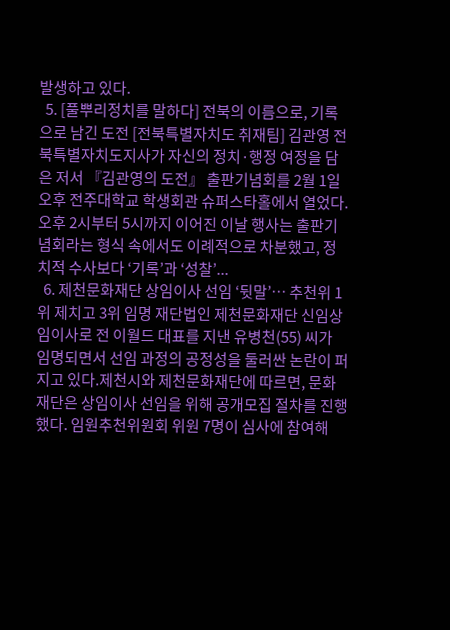발생하고 있다.
  5. [풀뿌리정치를 말하다] 전북의 이름으로, 기록으로 남긴 도전 [전북특별자치도 취재팀] 김관영 전북특별자치도지사가 자신의 정치·행정 여정을 담은 저서 『김관영의 도전』 출판기념회를 2월 1일 오후 전주대학교 학생회관 슈퍼스타홀에서 열었다. 오후 2시부터 5시까지 이어진 이날 행사는 출판기념회라는 형식 속에서도 이례적으로 차분했고, 정치적 수사보다 ‘기록’과 ‘성찰’...
  6. 제천문화재단 상임이사 선임 ‘뒷말’… 추천위 1위 제치고 3위 임명 재단법인 제천문화재단 신임상임이사로 전 이월드 대표를 지낸 유병천(55) 씨가 임명되면서 선임 과정의 공정성을 둘러싼 논란이 퍼지고 있다.제천시와 제천문화재단에 따르면, 문화재단은 상임이사 선임을 위해 공개모집 절차를 진행했다. 임원추천위원회 위원 7명이 심사에 참여해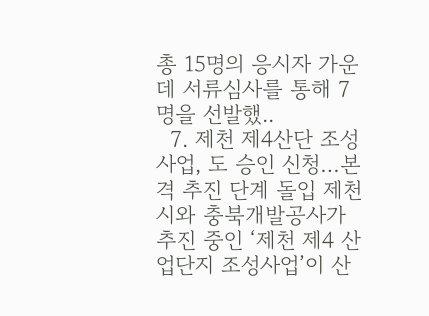총 15명의 응시자 가운데 서류심사를 통해 7명을 선발했..
  7. 제천 제4산단 조성사업, 도 승인 신청…본격 추진 단계 돌입 제천시와 충북개발공사가 추진 중인 ‘제천 제4 산업단지 조성사업’이 산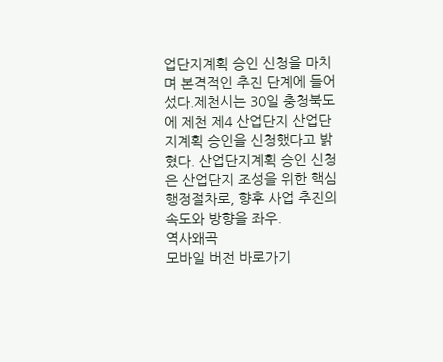업단지계획 승인 신청을 마치며 본격적인 추진 단계에 들어섰다.제천시는 30일 충청북도에 제천 제4 산업단지 산업단지계획 승인을 신청했다고 밝혔다. 산업단지계획 승인 신청은 산업단지 조성을 위한 핵심 행정절차로, 향후 사업 추진의 속도와 방향을 좌우.
역사왜곡
모바일 버전 바로가기